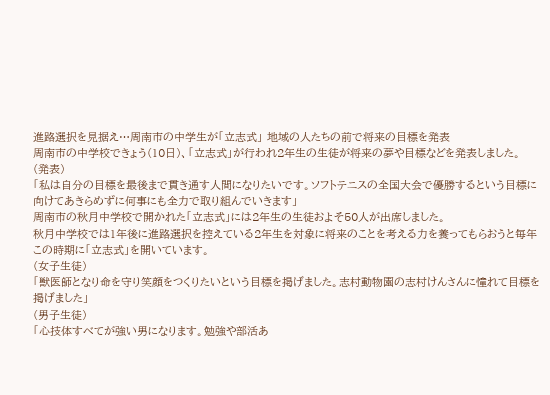進路選択を見据え…周南市の中学生が「立志式」 地域の人たちの前で将来の目標を発表
周南市の中学校できょう(10日)、「立志式」が行われ2年生の生徒が将来の夢や目標などを発表しました。
(発表)
「私は自分の目標を最後まで貫き通す人間になりたいです。ソフトテニスの全国大会で優勝するという目標に向けてあきらめずに何事にも全力で取り組んでいきます」
周南市の秋月中学校で開かれた「立志式」には2年生の生徒およそ50人が出席しました。
秋月中学校では1年後に進路選択を控えている2年生を対象に将来のことを考える力を養ってもらおうと毎年この時期に「立志式」を開いています。
(女子生徒)
「獣医師となり命を守り笑顔をつくりたいという目標を掲げました。志村動物園の志村けんさんに憧れて目標を掲げました」
(男子生徒)
「心技体すべてが強い男になります。勉強や部活あ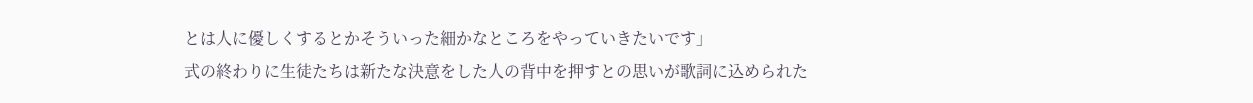とは人に優しくするとかそういった細かなところをやっていきたいです」
式の終わりに生徒たちは新たな決意をした人の背中を押すとの思いが歌詞に込められた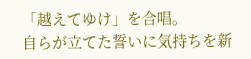「越えてゆけ」を合唱。
自らが立てた誓いに気持ちを新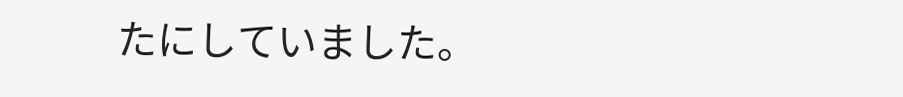たにしていました。